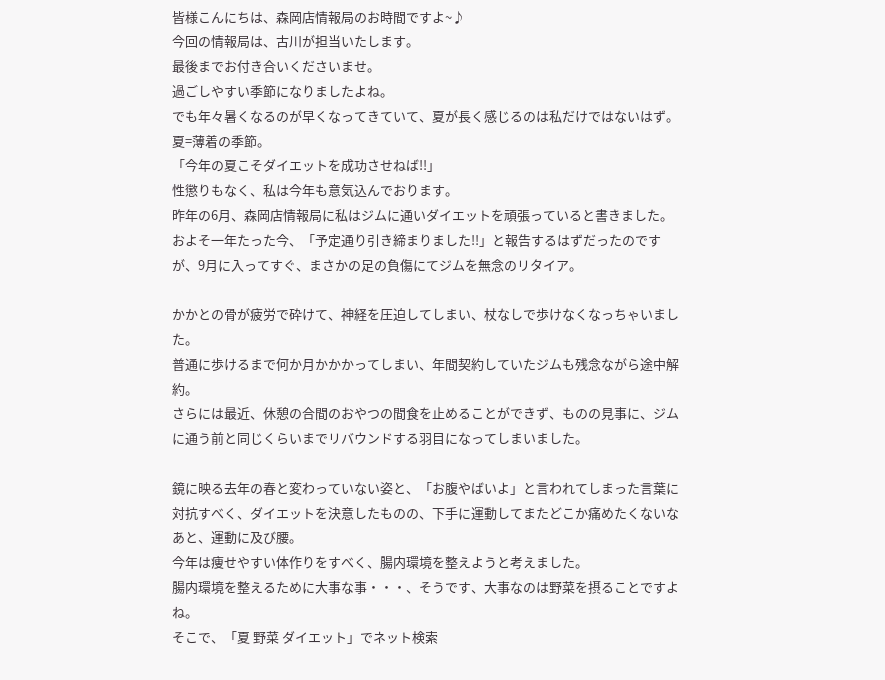皆様こんにちは、森岡店情報局のお時間ですよ~♪
今回の情報局は、古川が担当いたします。
最後までお付き合いくださいませ。
過ごしやすい季節になりましたよね。
でも年々暑くなるのが早くなってきていて、夏が長く感じるのは私だけではないはず。
夏=薄着の季節。
「今年の夏こそダイエットを成功させねば!!」
性懲りもなく、私は今年も意気込んでおります。
昨年の6月、森岡店情報局に私はジムに通いダイエットを頑張っていると書きました。
およそ一年たった今、「予定通り引き締まりました!!」と報告するはずだったのですが、9月に入ってすぐ、まさかの足の負傷にてジムを無念のリタイア。

かかとの骨が疲労で砕けて、神経を圧迫してしまい、杖なしで歩けなくなっちゃいました。
普通に歩けるまで何か月かかかってしまい、年間契約していたジムも残念ながら途中解約。
さらには最近、休憩の合間のおやつの間食を止めることができず、ものの見事に、ジムに通う前と同じくらいまでリバウンドする羽目になってしまいました。

鏡に映る去年の春と変わっていない姿と、「お腹やばいよ」と言われてしまった言葉に対抗すべく、ダイエットを決意したものの、下手に運動してまたどこか痛めたくないなあと、運動に及び腰。
今年は痩せやすい体作りをすべく、腸内環境を整えようと考えました。
腸内環境を整えるために大事な事・・・、そうです、大事なのは野菜を摂ることですよね。
そこで、「夏 野菜 ダイエット」でネット検索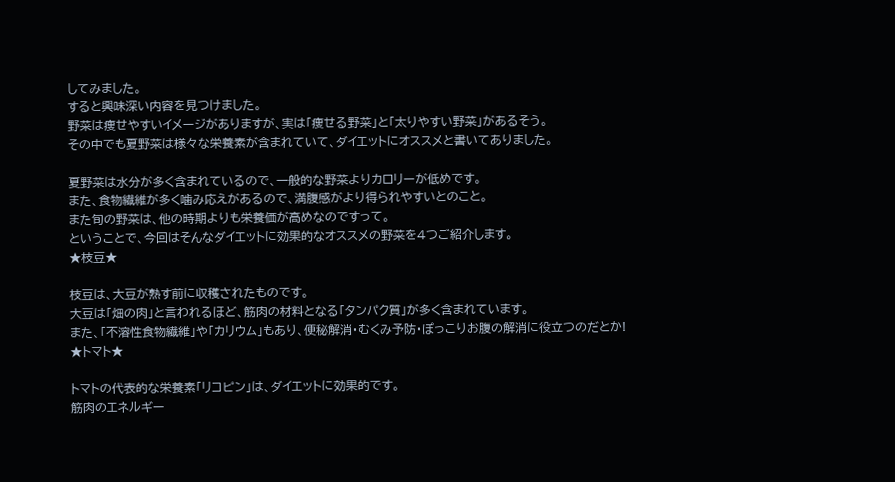してみました。
すると興味深い内容を見つけました。
野菜は痩せやすいイメージがありますが、実は「痩せる野菜」と「太りやすい野菜」があるそう。
その中でも夏野菜は様々な栄養素が含まれていて、ダイエットにオススメと書いてありました。

夏野菜は水分が多く含まれているので、一般的な野菜よりカロリーが低めです。
また、食物繊維が多く噛み応えがあるので、満腹感がより得られやすいとのこと。
また旬の野菜は、他の時期よりも栄養価が高めなのですって。
ということで、今回はそんなダイエットに効果的なオススメの野菜を4つご紹介します。
★枝豆★

枝豆は、大豆が熟す前に収穫されたものです。
大豆は「畑の肉」と言われるほど、筋肉の材料となる「タンパク質」が多く含まれています。
また、「不溶性食物繊維」や「カリウム」もあり、便秘解消・むくみ予防・ぽっこりお腹の解消に役立つのだとか!
★トマト★

トマトの代表的な栄養素「リコピン」は、ダイエットに効果的です。
筋肉のエネルギー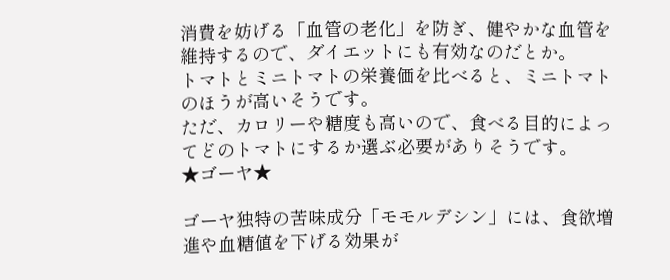消費を妨げる「血管の老化」を防ぎ、健やかな血管を維持するので、ダイエットにも有効なのだとか。
トマトとミニトマトの栄養価を比べると、ミニトマトのほうが高いそうです。
ただ、カロリーや糖度も高いので、食べる目的によってどのトマトにするか選ぶ必要がありそうです。
★ゴーヤ★

ゴーヤ独特の苦味成分「モモルデシン」には、食欲増進や血糖値を下げる効果が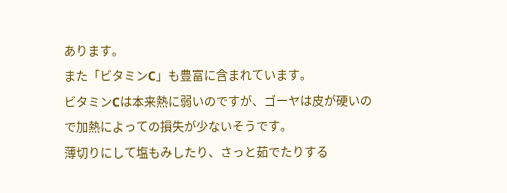あります。
また「ビタミンC」も豊富に含まれています。
ビタミンCは本来熱に弱いのですが、ゴーヤは皮が硬いので加熱によっての損失が少ないそうです。
薄切りにして塩もみしたり、さっと茹でたりする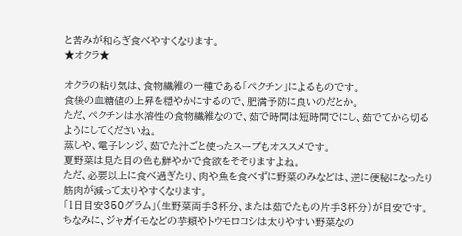と苦みが和らぎ食べやすくなります。
★オクラ★

オクラの粘り気は、食物繊維の一種である「ペクチン」によるものです。
食後の血糖値の上昇を穏やかにするので、肥満予防に良いのだとか。
ただ、ペクチンは水溶性の食物繊維なので、茹で時間は短時間でにし、茹でてから切るようにしてくださいね。
蒸しや、電子レンジ、茹でた汁ごと使ったスープもオススメです。
夏野菜は見た目の色も鮮やかで食欲をそそりますよね。
ただ、必要以上に食べ過ぎたり、肉や魚を食べずに野菜のみなどは、逆に便秘になったり筋肉が減って太りやすくなります。
「1日目安350グラム」(生野菜両手3杯分、または茹でたもの片手3杯分)が目安です。
ちなみに、ジャガイモなどの芋類やトウモロコシは太りやすい野菜なの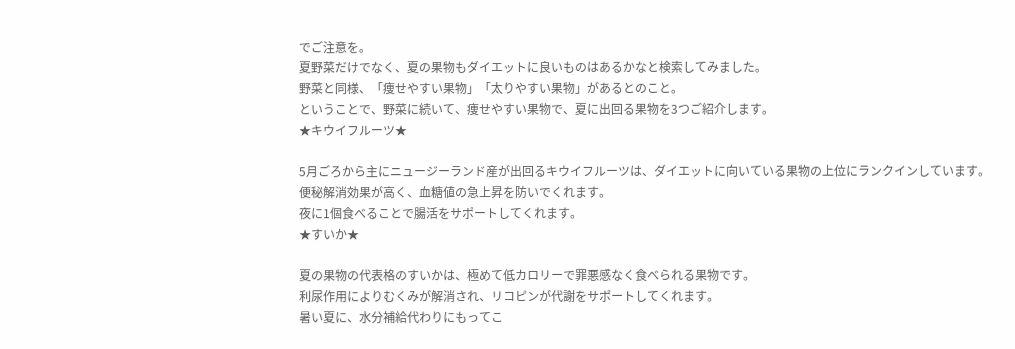でご注意を。
夏野菜だけでなく、夏の果物もダイエットに良いものはあるかなと検索してみました。
野菜と同様、「痩せやすい果物」「太りやすい果物」があるとのこと。
ということで、野菜に続いて、痩せやすい果物で、夏に出回る果物を3つご紹介します。
★キウイフルーツ★

5月ごろから主にニュージーランド産が出回るキウイフルーツは、ダイエットに向いている果物の上位にランクインしています。
便秘解消効果が高く、血糖値の急上昇を防いでくれます。
夜に1個食べることで腸活をサポートしてくれます。
★すいか★

夏の果物の代表格のすいかは、極めて低カロリーで罪悪感なく食べられる果物です。
利尿作用によりむくみが解消され、リコピンが代謝をサポートしてくれます。
暑い夏に、水分補給代わりにもってこ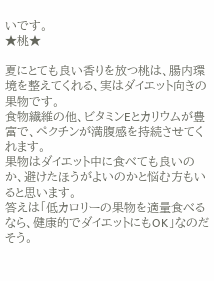いです。
★桃★

夏にとても良い香りを放つ桃は、腸内環境を整えてくれる、実はダイエット向きの果物です。
食物繊維の他、ビタミンEとカリウムが豊富で、ペクチンが満腹感を持続させてくれます。
果物はダイエット中に食べても良いのか、避けたほうがよいのかと悩む方もいると思います。
答えは「低カロリーの果物を適量食べるなら、健康的でダイエットにもOK」なのだそう。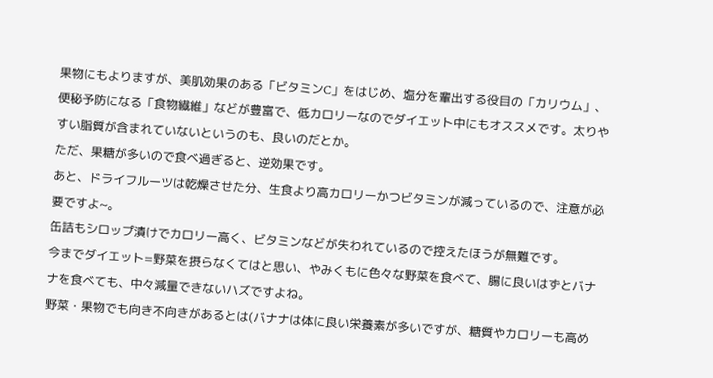果物にもよりますが、美肌効果のある「ビタミンC」をはじめ、塩分を輩出する役目の「カリウム」、便秘予防になる「食物繊維」などが豊富で、低カロリーなのでダイエット中にもオススメです。太りやすい脂質が含まれていないというのも、良いのだとか。
ただ、果糖が多いので食べ過ぎると、逆効果です。
あと、ドライフルーツは乾燥させた分、生食より高カロリーかつビタミンが減っているので、注意が必要ですよ~。
缶詰もシロップ漬けでカロリー高く、ビタミンなどが失われているので控えたほうが無難です。
今までダイエット=野菜を摂らなくてはと思い、やみくもに色々な野菜を食べて、腸に良いはずとバナナを食べても、中々減量できないハズですよね。
野菜・果物でも向き不向きがあるとは(バナナは体に良い栄養素が多いですが、糖質やカロリーも高め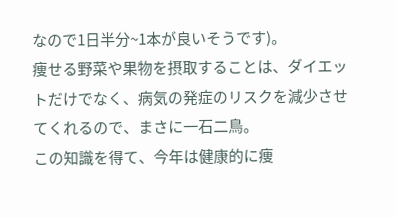なので1日半分~1本が良いそうです)。
痩せる野菜や果物を摂取することは、ダイエットだけでなく、病気の発症のリスクを減少させてくれるので、まさに一石二鳥。
この知識を得て、今年は健康的に痩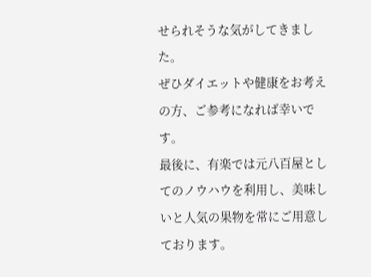せられそうな気がしてきました。
ぜひダイエットや健康をお考えの方、ご参考になれば幸いです。
最後に、有楽では元八百屋としてのノウハウを利用し、美味しいと人気の果物を常にご用意しております。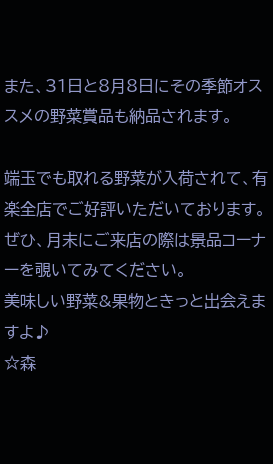また、31日と8月8日にその季節オススメの野菜賞品も納品されます。

端玉でも取れる野菜が入荷されて、有楽全店でご好評いただいております。
ぜひ、月末にご来店の際は景品コーナーを覗いてみてください。
美味しい野菜&果物ときっと出会えますよ♪
☆森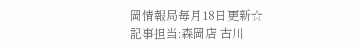岡情報局毎月18日更新☆
記事担当:森岡店 古川